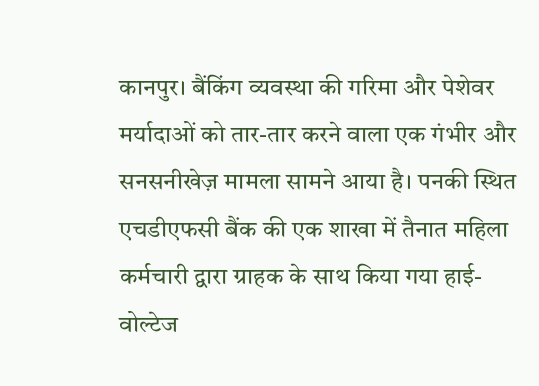कानपुर। बैंकिंग व्यवस्था की गरिमा और पेशेवर मर्यादाओं को तार-तार करने वाला एक गंभीर और सनसनीखेज़ मामला सामने आया है। पनकी स्थित एचडीएफसी बैंक की एक शाखा में तैनात महिला कर्मचारी द्वारा ग्राहक के साथ किया गया हाई-वोल्टेज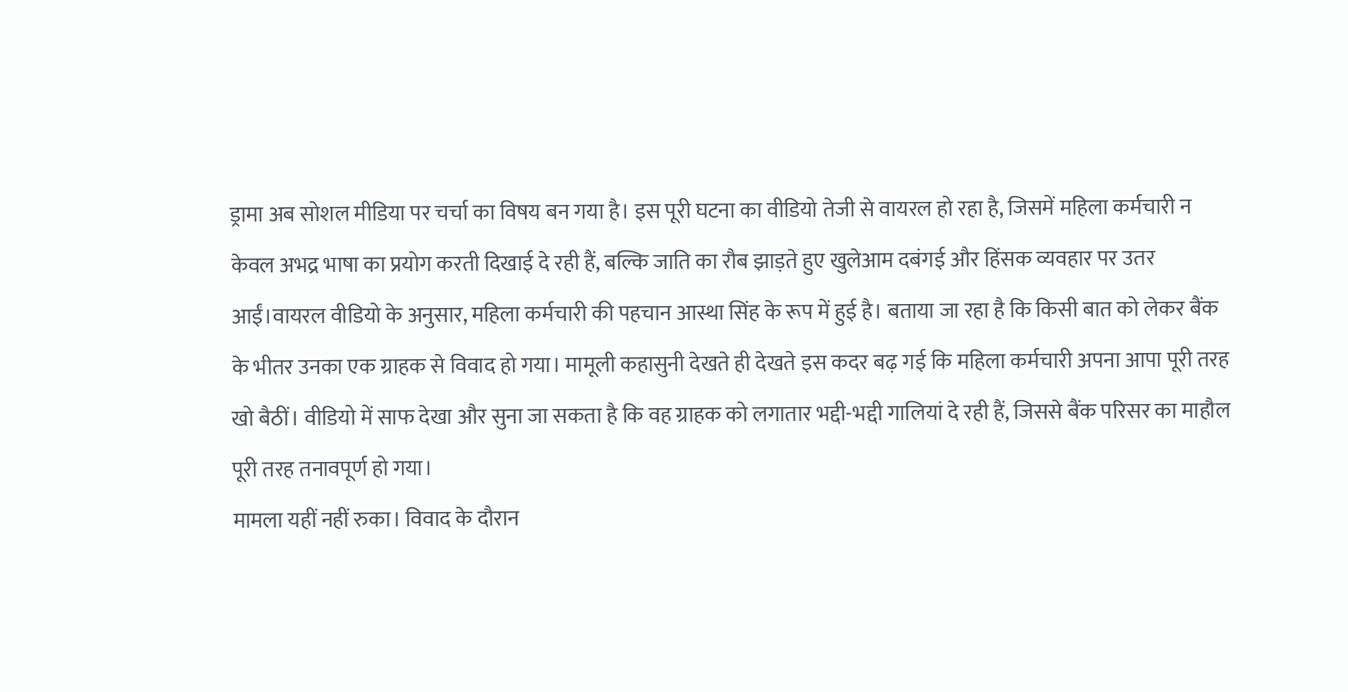ड्रामा अब सोशल मीडिया पर चर्चा का विषय बन गया है। इस पूरी घटना का वीडियो तेजी से वायरल हो रहा है, जिसमें महिला कर्मचारी न केवल अभद्र भाषा का प्रयोग करती दिखाई दे रही हैं, बल्कि जाति का रौब झाड़ते हुए खुलेआम दबंगई और हिंसक व्यवहार पर उतर आईं।वायरल वीडियो के अनुसार, महिला कर्मचारी की पहचान आस्था सिंह के रूप में हुई है। बताया जा रहा है कि किसी बात को लेकर बैंक के भीतर उनका एक ग्राहक से विवाद हो गया। मामूली कहासुनी देखते ही देखते इस कदर बढ़ गई कि महिला कर्मचारी अपना आपा पूरी तरह खो बैठीं। वीडियो में साफ देखा और सुना जा सकता है कि वह ग्राहक को लगातार भद्दी-भद्दी गालियां दे रही हैं, जिससे बैंक परिसर का माहौल पूरी तरह तनावपूर्ण हो गया।
मामला यहीं नहीं रुका। विवाद के दौरान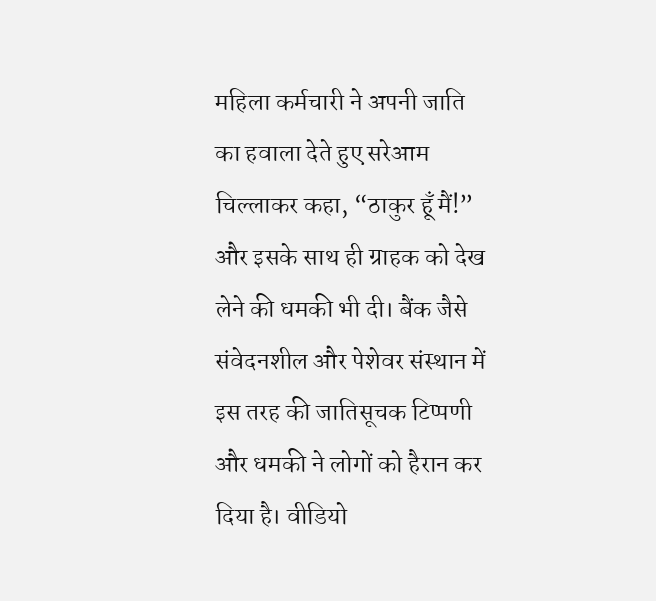महिला कर्मचारी ने अपनी जाति का हवाला देते हुए सरेआम चिल्लाकर कहा, “ठाकुर हूँ मैं!” और इसके साथ ही ग्राहक को देख लेने की धमकी भी दी। बैंक जैसे संवेदनशील और पेशेवर संस्थान में इस तरह की जातिसूचक टिप्पणी और धमकी ने लोगों को हैरान कर दिया है। वीडियो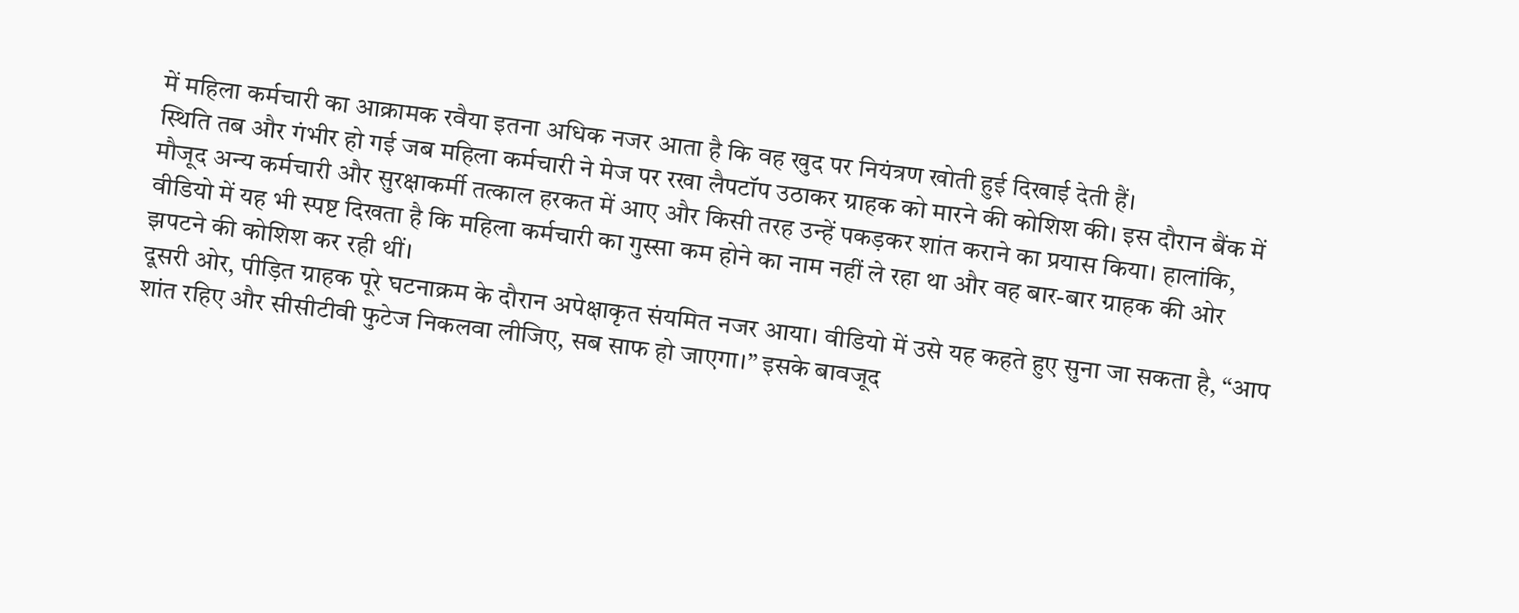में महिला कर्मचारी का आक्रामक रवैया इतना अधिक नजर आता है कि वह खुद पर नियंत्रण खोती हुई दिखाई देती हैं।
स्थिति तब और गंभीर हो गई जब महिला कर्मचारी ने मेज पर रखा लैपटॉप उठाकर ग्राहक को मारने की कोशिश की। इस दौरान बैंक में मौजूद अन्य कर्मचारी और सुरक्षाकर्मी तत्काल हरकत में आए और किसी तरह उन्हें पकड़कर शांत कराने का प्रयास किया। हालांकि, वीडियो में यह भी स्पष्ट दिखता है कि महिला कर्मचारी का गुस्सा कम होने का नाम नहीं ले रहा था और वह बार-बार ग्राहक की ओर झपटने की कोशिश कर रही थीं।
दूसरी ओर, पीड़ित ग्राहक पूरे घटनाक्रम के दौरान अपेक्षाकृत संयमित नजर आया। वीडियो में उसे यह कहते हुए सुना जा सकता है, “आप शांत रहिए और सीसीटीवी फुटेज निकलवा लीजिए, सब साफ हो जाएगा।” इसके बावजूद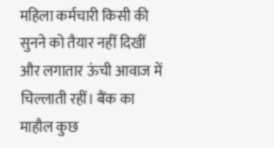महिला कर्मचारी किसी की सुनने को तैयार नहीं दिखीं और लगातार ऊंची आवाज में चिल्लाती रहीं। बैंक का माहौल कुछ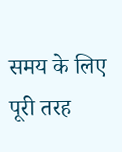समय के लिए पूरी तरह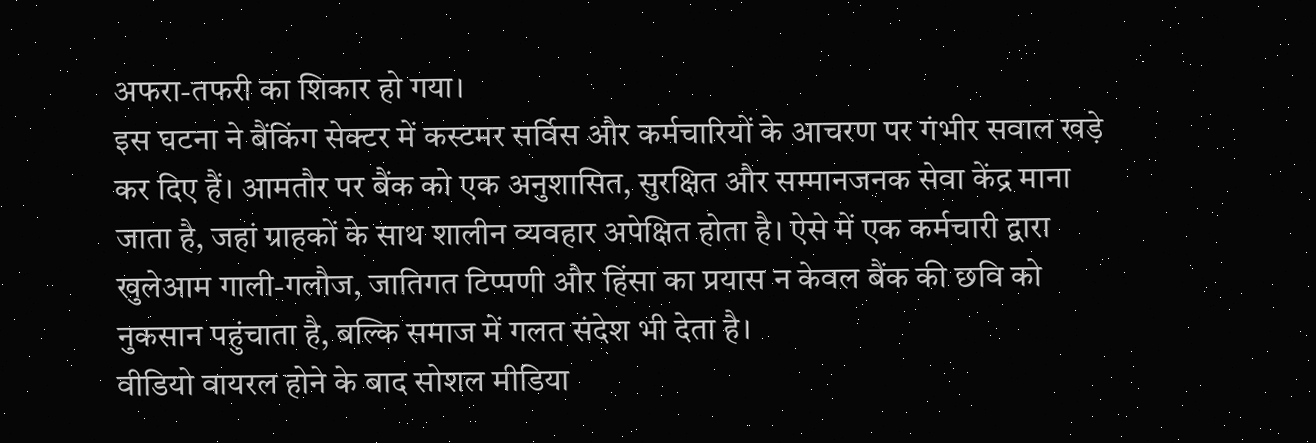अफरा-तफरी का शिकार हो गया।
इस घटना ने बैंकिंग सेक्टर में कस्टमर सर्विस और कर्मचारियों के आचरण पर गंभीर सवाल खड़े कर दिए हैं। आमतौर पर बैंक को एक अनुशासित, सुरक्षित और सम्मानजनक सेवा केंद्र माना जाता है, जहां ग्राहकों के साथ शालीन व्यवहार अपेक्षित होता है। ऐसे में एक कर्मचारी द्वारा खुलेआम गाली-गलौज, जातिगत टिप्पणी और हिंसा का प्रयास न केवल बैंक की छवि को नुकसान पहुंचाता है, बल्कि समाज में गलत संदेश भी देता है।
वीडियो वायरल होने के बाद सोशल मीडिया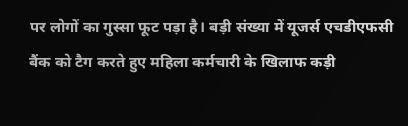पर लोगों का गुस्सा फूट पड़ा है। बड़ी संख्या में यूजर्स एचडीएफसी बैंक को टैग करते हुए महिला कर्मचारी के खिलाफ कड़ी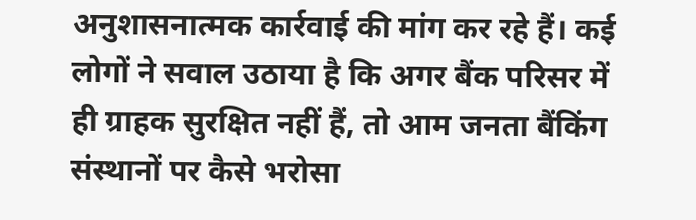अनुशासनात्मक कार्रवाई की मांग कर रहे हैं। कई लोगों ने सवाल उठाया है कि अगर बैंक परिसर में ही ग्राहक सुरक्षित नहीं हैं, तो आम जनता बैंकिंग संस्थानों पर कैसे भरोसा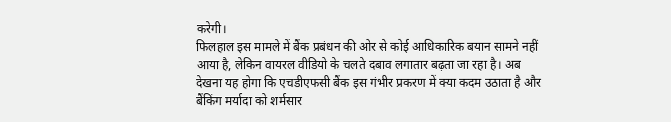करेगी।
फिलहाल इस मामले में बैंक प्रबंधन की ओर से कोई आधिकारिक बयान सामने नहीं आया है, लेकिन वायरल वीडियो के चलते दबाव लगातार बढ़ता जा रहा है। अब देखना यह होगा कि एचडीएफसी बैंक इस गंभीर प्रकरण में क्या कदम उठाता है और बैंकिंग मर्यादा को शर्मसार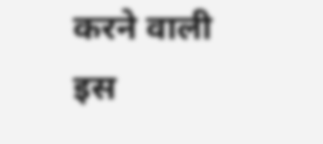करने वाली इस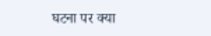घटना पर क्या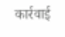कार्रवाई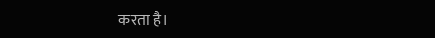करता है।